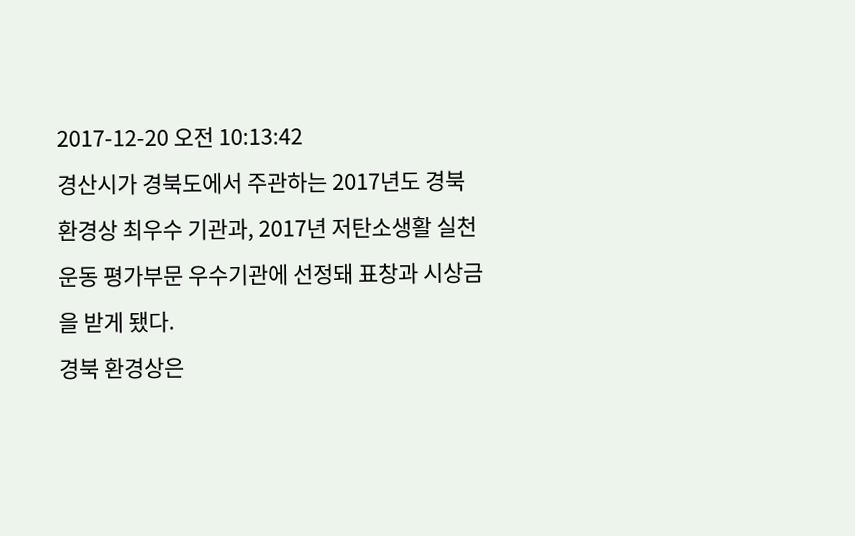2017-12-20 오전 10:13:42
경산시가 경북도에서 주관하는 2017년도 경북 환경상 최우수 기관과, 2017년 저탄소생활 실천운동 평가부문 우수기관에 선정돼 표창과 시상금을 받게 됐다.
경북 환경상은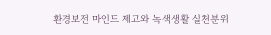환경보전 마인드 제고와 녹색생활 실천분위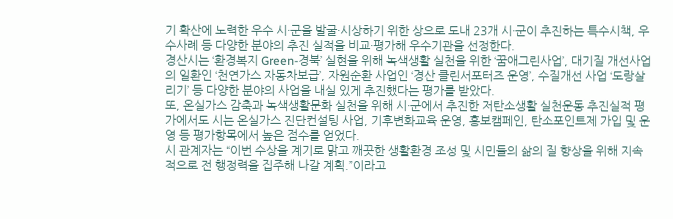기 확산에 노력한 우수 시·군을 발굴·시상하기 위한 상으로 도내 23개 시·군이 추진하는 특수시책, 우수사례 등 다양한 분야의 추진 실적을 비교·평가해 우수기관을 선정한다.
경산시는 ‘환경복지 Green-경북’ 실현을 위해 녹색생활 실천을 위한 ‘꿈애그린사업’, 대기질 개선사업의 일환인 ‘천연가스 자동차보급’, 자원순환 사업인 ‘경산 클린서포터즈 운영’, 수질개선 사업 ‘도랑살리기’ 등 다양한 분야의 사업을 내실 있게 추진했다는 평가를 받았다.
또, 온실가스 감축과 녹색생활문화 실천을 위해 시·군에서 추진한 저탄소생활 실천운동 추진실적 평가에서도 시는 온실가스 진단컨설팅 사업, 기후변화교육 운영, 홍보캠페인, 탄소포인트제 가입 및 운영 등 평가항목에서 높은 점수를 얻었다.
시 관계자는 “이번 수상을 계기로 맑고 깨끗한 생활환경 조성 및 시민들의 삶의 질 향상을 위해 지속적으로 전 행정력을 집주해 나갈 계획.”이라고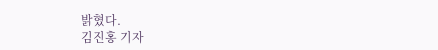밝혔다.
김진홍 기자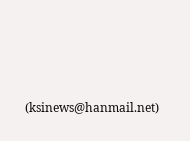(ksinews@hanmail.net)